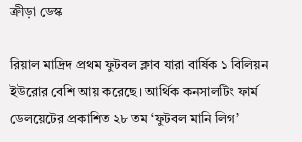ক্রীড়া ডেস্ক

রিয়াল মাদ্রিদ প্রথম ফুটবল ক্লাব যারা বার্ষিক ১ বিলিয়ন ইউরোর বেশি আয় করেছে। আর্থিক কনসালটিং ফার্ম ডেলয়েটের প্রকাশিত ২৮ তম ‘ফুটবল মানি লিগ’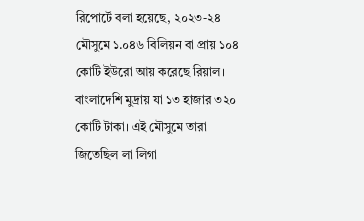রিপোর্টে বলা হয়েছে, ২০২৩-২৪ মৌসুমে ১.০৪৬ বিলিয়ন বা প্রায় ১০৪ কোটি ইউরো আয় করেছে রিয়াল। বাংলাদেশি মুদ্রায় যা ১৩ হাজার ৩২০ কোটি টাকা। এই মৌসুমে তারা জিতেছিল লা লিগা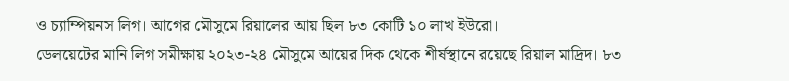ও চ্যাম্পিয়নস লিগ। আগের মৌসুমে রিয়ালের আয় ছিল ৮৩ কোটি ১০ লাখ ইউরো।
ডেলয়েটের মানি লিগ সমীক্ষায় ২০২৩-২৪ মৌসুমে আয়ের দিক থেকে শীর্ষস্থানে রয়েছে রিয়াল মাদ্রিদ। ৮৩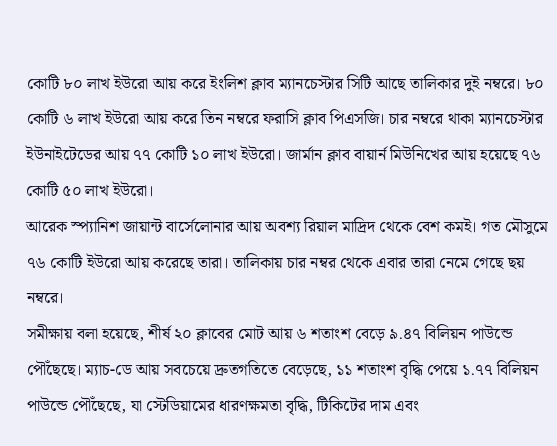কোটি ৮০ লাখ ইউরো আয় করে ইংলিশ ক্লাব ম্যানচেস্টার সিটি আছে তালিকার দুই নম্বরে। ৮০ কোটি ৬ লাখ ইউরো আয় করে তিন নম্বরে ফরাসি ক্লাব পিএসজি। চার নম্বরে থাকা ম্যানচেস্টার ইউনাইটেডের আয় ৭৭ কোটি ১০ লাখ ইউরো। জার্মান ক্লাব বায়ার্ন মিউনিখের আয় হয়েছে ৭৬ কোটি ৫০ লাখ ইউরো।
আরেক স্প্যানিশ জায়ান্ট বার্সেলোনার আয় অবশ্য রিয়াল মাদ্রিদ থেকে বেশ কমই। গত মৌসুমে ৭৬ কোটি ইউরো আয় করেছে তারা। তালিকায় চার নম্বর থেকে এবার তারা নেমে গেছে ছয় নম্বরে।
সমীক্ষায় বলা হয়েছে, শীর্ষ ২০ ক্লাবের মোট আয় ৬ শতাংশ বেড়ে ৯.৪৭ বিলিয়ন পাউন্ডে পৌঁছেছে। ম্যাচ-ডে আয় সবচেয়ে দ্রুতগতিতে বেড়েছে, ১১ শতাংশ বৃদ্ধি পেয়ে ১.৭৭ বিলিয়ন পাউন্ডে পৌঁছেছে, যা স্টেডিয়ামের ধারণক্ষমতা বৃদ্ধি, টিকিটের দাম এবং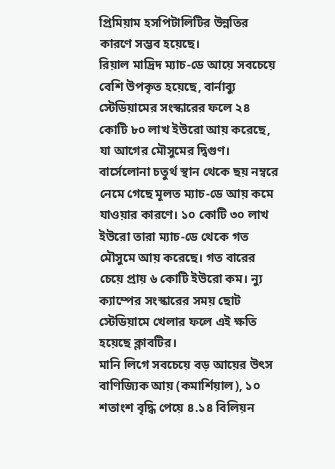প্রিমিয়াম হসপিটালিটির উন্নতির কারণে সম্ভব হয়েছে।
রিয়াল মাদ্রিদ ম্যাচ-ডে আয়ে সবচেয়ে বেশি উপকৃত হয়েছে, বার্নাব্যু স্টেডিয়ামের সংস্কারের ফলে ২৪ কোটি ৮০ লাখ ইউরো আয় করেছে, যা আগের মৌসুমের দ্বিগুণ। বার্সেলোনা চতুর্থ স্থান থেকে ছয় নম্বরে নেমে গেছে মূলত ম্যাচ-ডে আয় কমে যাওয়ার কারণে। ১০ কোটি ৩০ লাখ ইউরো তারা ম্যাচ-ডে থেকে গত মৌসুমে আয় করেছে। গত বারের চেয়ে প্রায় ৬ কোটি ইউরো কম। ন্যু ক্যাম্পের সংস্কারের সময় ছোট স্টেডিয়ামে খেলার ফলে এই ক্ষতি হয়েছে ক্লাবটির।
মানি লিগে সবচেয়ে বড় আয়ের উৎস বাণিজ্যিক আয় (কমার্শিয়াল), ১০ শতাংশ বৃদ্ধি পেয়ে ৪.১৪ বিলিয়ন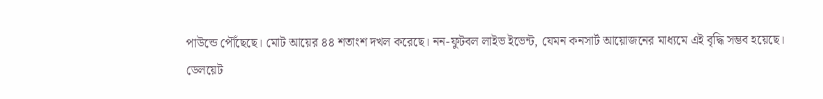পাউন্ডে পৌঁছেছে। মোট আয়ের ৪৪ শতাংশ দখল করেছে। নন-ফুটবল লাইভ ইভেন্ট, যেমন কনসার্ট আয়োজনের মাধ্যমে এই বৃদ্ধি সম্ভব হয়েছে।
ডেলয়েট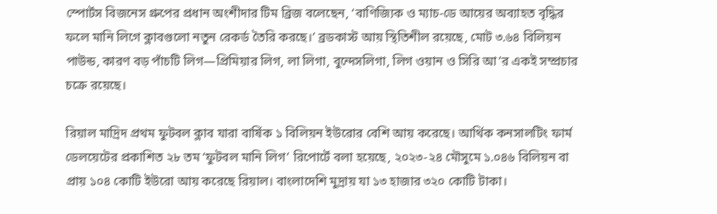স্পোর্টস বিজনেস গ্রুপের প্রধান অংশীদার টিম ব্রিজ বলেছেন, ‘বাণিজ্যিক ও ম্যাচ-ডে আয়ের অব্যাহত বৃদ্ধির ফলে মানি লিগে ক্লাবগুলো নতুন রেকর্ড তৈরি করছে।’ ব্রডকাস্ট আয় স্থিতিশীল রয়েছে, মোট ৩.৬৪ বিলিয়ন পাউন্ড, কারণ বড় পাঁচটি লিগ—প্রিমিয়ার লিগ, লা লিগা, বুন্দেসলিগা, লিগ ওয়ান ও সিরি আ’র একই সম্প্রচার চক্রে রয়েছে।

রিয়াল মাদ্রিদ প্রথম ফুটবল ক্লাব যারা বার্ষিক ১ বিলিয়ন ইউরোর বেশি আয় করেছে। আর্থিক কনসালটিং ফার্ম ডেলয়েটের প্রকাশিত ২৮ তম ‘ফুটবল মানি লিগ’ রিপোর্টে বলা হয়েছে, ২০২৩-২৪ মৌসুমে ১.০৪৬ বিলিয়ন বা প্রায় ১০৪ কোটি ইউরো আয় করেছে রিয়াল। বাংলাদেশি মুদ্রায় যা ১৩ হাজার ৩২০ কোটি টাকা।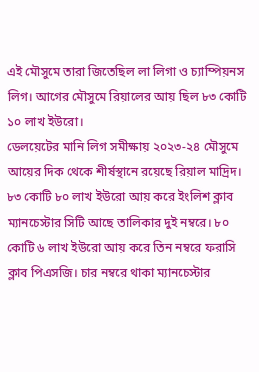এই মৌসুমে তারা জিতেছিল লা লিগা ও চ্যাম্পিয়নস লিগ। আগের মৌসুমে রিয়ালের আয় ছিল ৮৩ কোটি ১০ লাখ ইউরো।
ডেলয়েটের মানি লিগ সমীক্ষায় ২০২৩-২৪ মৌসুমে আয়ের দিক থেকে শীর্ষস্থানে রয়েছে রিয়াল মাদ্রিদ। ৮৩ কোটি ৮০ লাখ ইউরো আয় করে ইংলিশ ক্লাব ম্যানচেস্টার সিটি আছে তালিকার দুই নম্বরে। ৮০ কোটি ৬ লাখ ইউরো আয় করে তিন নম্বরে ফরাসি ক্লাব পিএসজি। চার নম্বরে থাকা ম্যানচেস্টার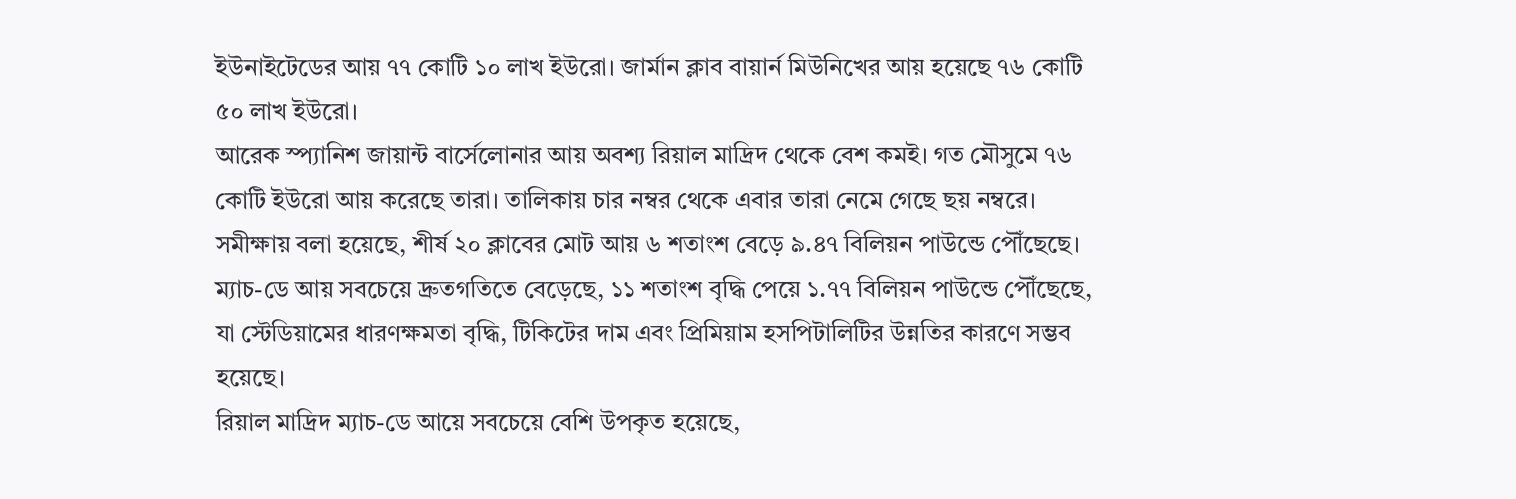ইউনাইটেডের আয় ৭৭ কোটি ১০ লাখ ইউরো। জার্মান ক্লাব বায়ার্ন মিউনিখের আয় হয়েছে ৭৬ কোটি ৫০ লাখ ইউরো।
আরেক স্প্যানিশ জায়ান্ট বার্সেলোনার আয় অবশ্য রিয়াল মাদ্রিদ থেকে বেশ কমই। গত মৌসুমে ৭৬ কোটি ইউরো আয় করেছে তারা। তালিকায় চার নম্বর থেকে এবার তারা নেমে গেছে ছয় নম্বরে।
সমীক্ষায় বলা হয়েছে, শীর্ষ ২০ ক্লাবের মোট আয় ৬ শতাংশ বেড়ে ৯.৪৭ বিলিয়ন পাউন্ডে পৌঁছেছে। ম্যাচ-ডে আয় সবচেয়ে দ্রুতগতিতে বেড়েছে, ১১ শতাংশ বৃদ্ধি পেয়ে ১.৭৭ বিলিয়ন পাউন্ডে পৌঁছেছে, যা স্টেডিয়ামের ধারণক্ষমতা বৃদ্ধি, টিকিটের দাম এবং প্রিমিয়াম হসপিটালিটির উন্নতির কারণে সম্ভব হয়েছে।
রিয়াল মাদ্রিদ ম্যাচ-ডে আয়ে সবচেয়ে বেশি উপকৃত হয়েছে,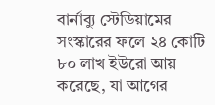বার্নাব্যু স্টেডিয়ামের সংস্কারের ফলে ২৪ কোটি ৮০ লাখ ইউরো আয় করেছে, যা আগের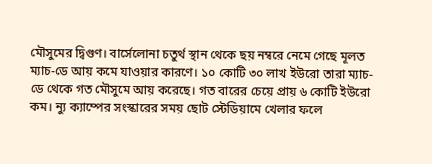মৌসুমের দ্বিগুণ। বার্সেলোনা চতুর্থ স্থান থেকে ছয় নম্বরে নেমে গেছে মূলত ম্যাচ-ডে আয় কমে যাওয়ার কারণে। ১০ কোটি ৩০ লাখ ইউরো তারা ম্যাচ-ডে থেকে গত মৌসুমে আয় করেছে। গত বারের চেয়ে প্রায় ৬ কোটি ইউরো কম। ন্যু ক্যাম্পের সংস্কারের সময় ছোট স্টেডিয়ামে খেলার ফলে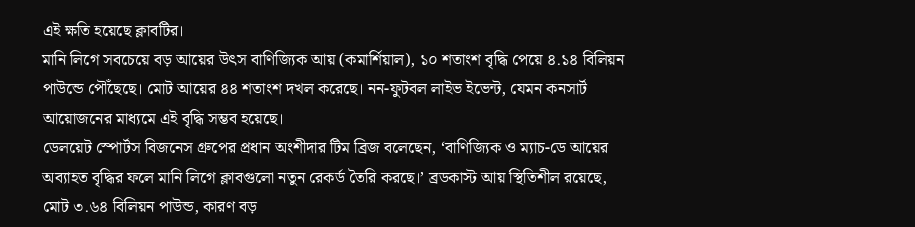এই ক্ষতি হয়েছে ক্লাবটির।
মানি লিগে সবচেয়ে বড় আয়ের উৎস বাণিজ্যিক আয় (কমার্শিয়াল), ১০ শতাংশ বৃদ্ধি পেয়ে ৪.১৪ বিলিয়ন পাউন্ডে পৌঁছেছে। মোট আয়ের ৪৪ শতাংশ দখল করেছে। নন-ফুটবল লাইভ ইভেন্ট, যেমন কনসার্ট আয়োজনের মাধ্যমে এই বৃদ্ধি সম্ভব হয়েছে।
ডেলয়েট স্পোর্টস বিজনেস গ্রুপের প্রধান অংশীদার টিম ব্রিজ বলেছেন, ‘বাণিজ্যিক ও ম্যাচ-ডে আয়ের অব্যাহত বৃদ্ধির ফলে মানি লিগে ক্লাবগুলো নতুন রেকর্ড তৈরি করছে।’ ব্রডকাস্ট আয় স্থিতিশীল রয়েছে, মোট ৩.৬৪ বিলিয়ন পাউন্ড, কারণ বড়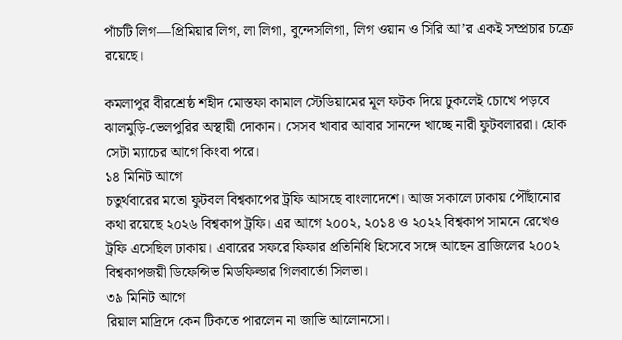পাঁচটি লিগ—প্রিমিয়ার লিগ, লা লিগা, বুন্দেসলিগা, লিগ ওয়ান ও সিরি আ’র একই সম্প্রচার চক্রে রয়েছে।

কমলাপুর বীরশ্রেষ্ঠ শহীদ মোস্তফা কামাল স্টেডিয়ামের মূল ফটক দিয়ে ঢুকলেই চোখে পড়বে ঝালমুড়ি-ভেলপুরির অস্থায়ী দোকান। সেসব খাবার আবার সানন্দে খাচ্ছে নারী ফুটবলাররা। হোক সেটা ম্যাচের আগে কিংবা পরে।
১৪ মিনিট আগে
চতুর্থবারের মতো ফুটবল বিশ্বকাপের ট্রফি আসছে বাংলাদেশে। আজ সকালে ঢাকায় পৌঁছানোর কথা রয়েছে ২০২৬ বিশ্বকাপ ট্রফি। এর আগে ২০০২, ২০১৪ ও ২০২২ বিশ্বকাপ সামনে রেখেও ট্রফি এসেছিল ঢাকায়। এবারের সফরে ফিফার প্রতিনিধি হিসেবে সঙ্গে আছেন ব্রাজিলের ২০০২ বিশ্বকাপজয়ী ডিফেন্সিভ মিডফিল্ডার গিলবার্তো সিলভা।
৩৯ মিনিট আগে
রিয়াল মাদ্রিদে কেন টিকতে পারলেন না জাভি আলোনসো।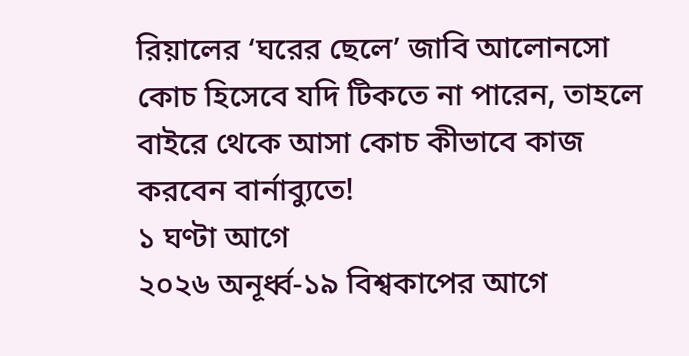রিয়ালের ‘ঘরের ছেলে’ জাবি আলোনসো কোচ হিসেবে যদি টিকতে না পারেন, তাহলে বাইরে থেকে আসা কোচ কীভাবে কাজ করবেন বার্নাব্যুতে!
১ ঘণ্টা আগে
২০২৬ অনূর্ধ্ব-১৯ বিশ্বকাপের আগে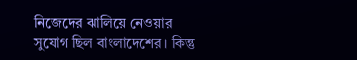নিজেদের ঝালিয়ে নেওয়ার সুযোগ ছিল বাংলাদেশের। কিন্তু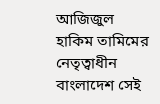আজিজুল হাকিম তামিমের নেতৃত্বাধীন বাংলাদেশ সেই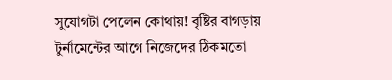সুযোগটা পেলেন কোথায়! বৃষ্টির বাগড়ায় টুর্নামেন্টের আগে নিজেদের ঠিকমতো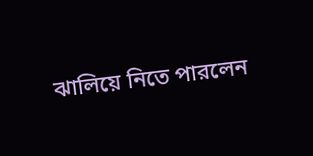ঝালিয়ে নিতে পারলেন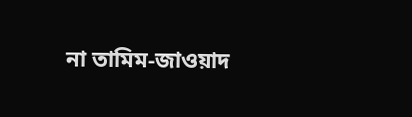না তামিম-জাওয়াদ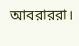আবরাররা।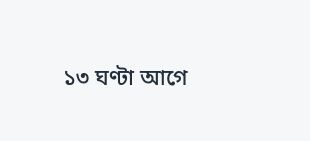১৩ ঘণ্টা আগে